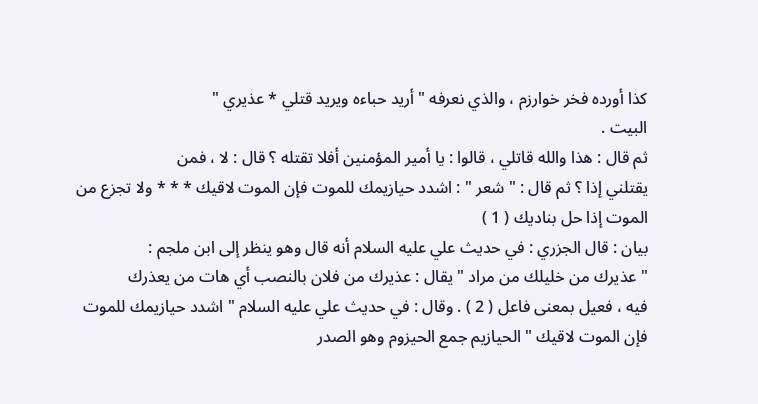كذا أورده فخر خوارزم ، والذي نعرفه " أريد حباءه ويريد قتلي * عذيري "
البيت .
ثم قال : هذا والله قاتلي ، قالوا : يا أمير المؤمنين أفلا تقتله ؟ قال : لا ، فمن
يقتلني إذا ؟ ثم قال : " شعر " : اشدد حيازيمك للموت فإن الموت لاقيك * * * ولا تجزع من الموت إذا حل بناديك ( 1 )
بيان : قال الجزري : في حديث علي عليه السلام أنه قال وهو ينظر إلى ابن ملجم :
" عذيرك من خليلك من مراد " يقال : عذيرك من فلان بالنصب أي هات من يعذرك
فيه ، فعيل بمعنى فاعل ( 2 ) . وقال : في حديث علي عليه السلام " اشدد حيازيمك للموت
فإن الموت لاقيك " الحيازيم جمع الحيزوم وهو الصدر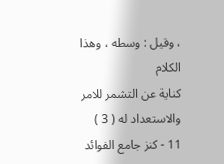، وقيل : وسطه ، وهذا الكلام
كناية عن التشمر للامر والاستعداد له ( 3 )
11 - كنز جامع الفوائد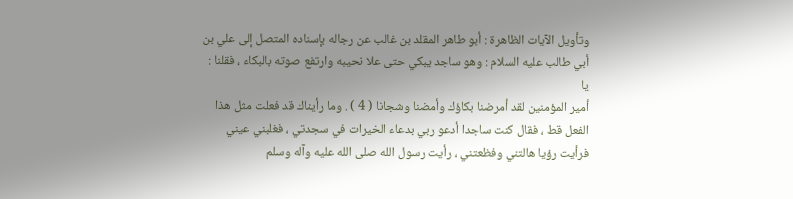وتأويل الآيات الظاهرة : أبو طاهر المقلد بن غالب عن رجاله بإسناده المتصل إلى علي بن
أبي طالب عليه السلام : وهو ساجد يبكي حتى علا نحيبه وارتفع صوته بالبكاء ، فقلنا : يا
أمير المؤمنين لقد أمرضنا بكاؤك وأمضنا وشجانا ( 4 ) . وما رأيناك قد فعلت مثل هذا
الفعل قط ، فقال كنت ساجدا أدعو ربي بدعاء الخيرات في سجدتي ، فغلبني عيني
فرأيت رؤيا هالتني وفظعتني ، رأيت رسول الله صلى الله عليه وآله وسلم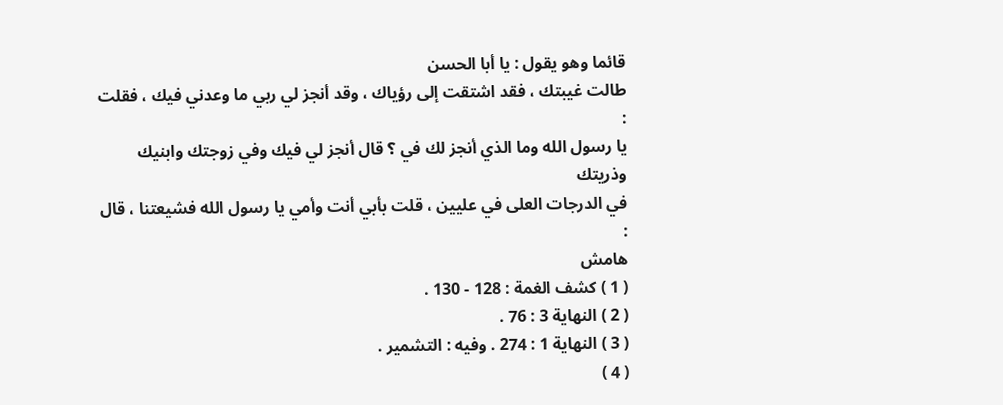قائما وهو يقول : يا أبا الحسن
طالت غيبتك ، فقد اشتقت إلى رؤياك ، وقد أنجز لي ربي ما وعدني فيك ، فقلت :
يا رسول الله وما الذي أنجز لك في ؟ قال أنجز لي فيك وفي زوجتك وابنيك وذريتك
في الدرجات العلى في عليين ، قلت بأبي أنت وأمي يا رسول الله فشيعتنا ، قال :
هامش
( 1 ) كشف الغمة : 128 - 130 .
( 2 ) النهاية 3 : 76 .
( 3 ) النهاية 1 : 274 . وفيه : التشمير .
( 4 )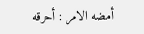أمضه الامر : أحرقه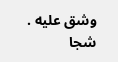وشق عليه . شجا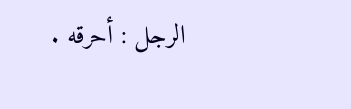الرجل : أحرقه .